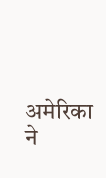अमेरिका ने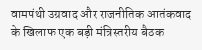वामपंथी उग्रवाद और राजनीतिक आतंकवाद के खिलाफ एक बड़ी मंत्रिस्तरीय बैठक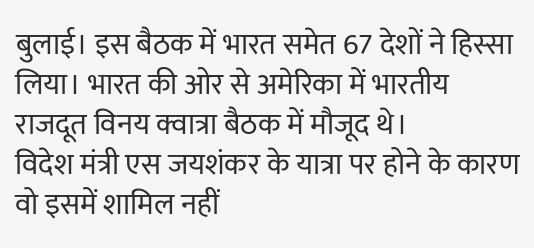बुलाई। इस बैठक में भारत समेत 67 देशों ने हिस्सा लिया। भारत की ओर से अमेरिका में भारतीय राजदूत विनय क्वात्रा बैठक में मौजूद थे।
विदेश मंत्री एस जयशंकर के यात्रा पर होने के कारण वो इसमें शामिल नहीं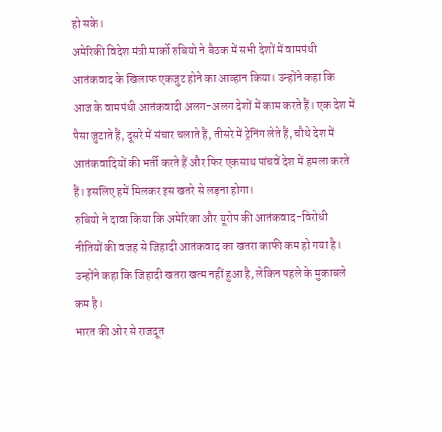हो सके।
अमेरिकी विदेश मंत्री मार्को रुबियो ने बैठक में सभी देशों में वामपंथी आतंकवाद के खिलाफ एकजुट होने का आव्हान किया। उन्होंने कहा कि आज के वामपंथी आतंकवादी अलग-अलग देशों में काम करते हैं। एक देश में पैसा जुटाते हैं, दूसरे में संचार चलाते हैं, तीसरे में ट्रेनिंग लेते हैं, चौथे देश में आतंकवादियों की भर्ती करते हैं और फिर एकसाथ पांचवें देश में हमला करते हैं। इसलिए हमें मिलकर इस खतरे से लड़ना होगा।
रुबियो ने दावा किया कि अमेरिका और यूरोप की आतंकवाद-विरोधी नीतियों की वजह से जिहादी आतंकवाद का खतरा काफी कम हो गया है। उन्होंने कहा कि जिहादी खतरा खत्म नहीं हुआ है, लेकिन पहले के मुकाबले कम है।
भारत की ओर से राजदूत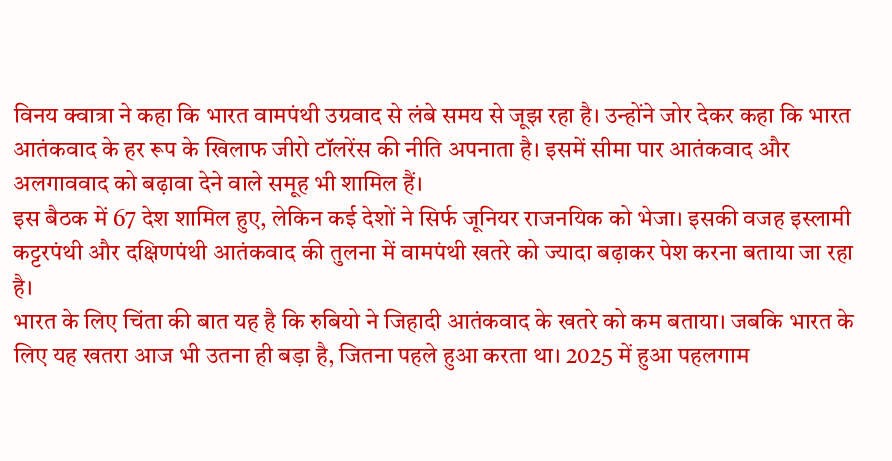विनय क्वात्रा ने कहा कि भारत वामपंथी उग्रवाद से लंबे समय से जूझ रहा है। उन्होंने जोर देकर कहा कि भारत आतंकवाद के हर रूप के खिलाफ जीरो टॉलरेंस की नीति अपनाता है। इसमें सीमा पार आतंकवाद और अलगाववाद को बढ़ावा देने वाले समूह भी शामिल हैं।
इस बैठक में 67 देश शामिल हुए, लेकिन कई देशों ने सिर्फ जूनियर राजनयिक को भेजा। इसकी वजह इस्लामी कट्टरपंथी और दक्षिणपंथी आतंकवाद की तुलना में वामपंथी खतरे को ज्यादा बढ़ाकर पेश करना बताया जा रहा है।
भारत के लिए चिंता की बात यह है कि रुबियो ने जिहादी आतंकवाद के खतरे को कम बताया। जबकि भारत के लिए यह खतरा आज भी उतना ही बड़ा है, जितना पहले हुआ करता था। 2025 में हुआ पहलगाम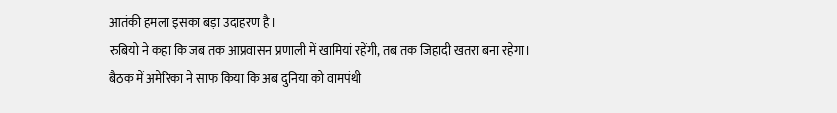आतंकी हमला इसका बड़ा उदाहरण है।
रुबियो ने कहा कि जब तक आप्रवासन प्रणाली में खामियां रहेंगी, तब तक जिहादी खतरा बना रहेगा।
बैठक में अमेरिका ने साफ किया कि अब दुनिया को वामपंथी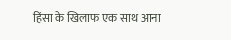हिंसा के खिलाफ एक साथ आना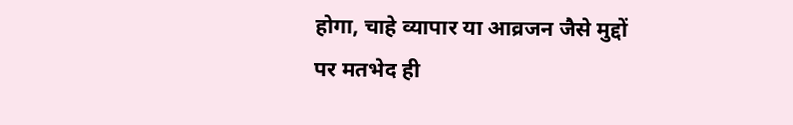होगा, चाहे व्यापार या आव्रजन जैसे मुद्दों पर मतभेद ही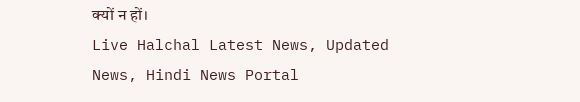क्यों न हों।
Live Halchal Latest News, Updated News, Hindi News Portal